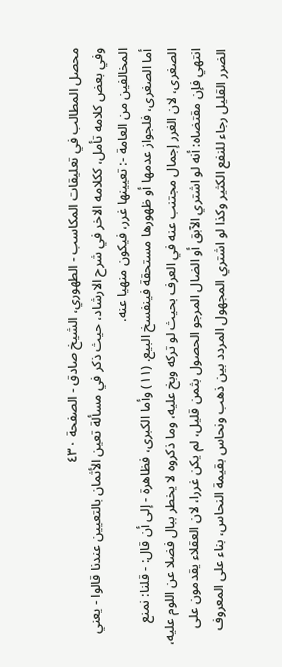محصل المطالب في تعليقات المكاسب - الطهوري، الشيخ صادق - الصفحة ٤٣٠
وفي بعض كلامه تأمل، ككلامه الاخر في شرح الارشاد، حيث ذكر في مسألة تعين الأثمان بالتعيين عندنا قالوا - يعني المخالفين من العامة -: تعيينها غرر، فيكون منهيا عنه.
أما الصغرى، فلجواز عدمها أو ظهورها مستحقة فينفسخ البيع. (١١) وأما الكبرى، فظاهرة - إلى أن قال: - قلنا: نمنع الصغرى، لان الغرر إجمال مجتنب عنه في العرف بحيث لو تركه وبخ عليه، وما ذكروه لا يخطر ببال فضلا عن اللوم عليه، انتهي فإن مقتضاه: أنه لو اشتري الآبق أو الضال المرجو الحصول بثمن قليل، لم يكن غررا، لان العقلاء يقدمون على الضرر القليل رجاء للنفع الكثير وكذا لو اشتري المجهول المردد بين ذهب ونحاس بقيمة النحاس، بناء على المعروف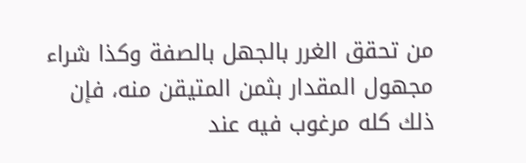من تحقق الغرر بالجهل بالصفة وكذا شراء مجهول المقدار بثمن المتيقن منه، فإن ذلك كله مرغوب فيه عند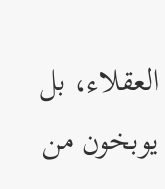العقلاء، بل يوبخون من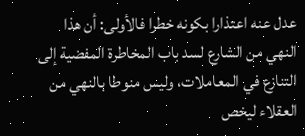عدل عنه اعتذارا بكونه خطرا فالأولى: أن هذا النهي من الشارع لسد باب المخاطرة المفضية إلى التنازع في المعاملات، وليس منوطا بالنهي من العقلاء ليخص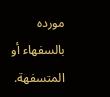مورده بالسفهاء أو المتسفهة.